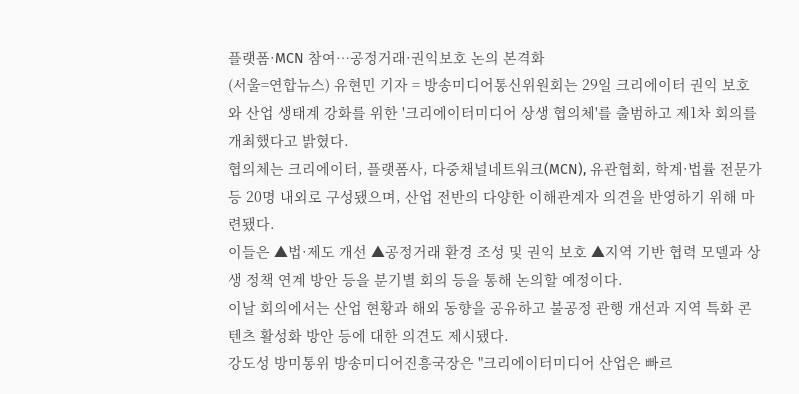플랫폼·MCN 참여…공정거래·권익보호 논의 본격화
(서울=연합뉴스) 유현민 기자 = 방송미디어통신위원회는 29일 크리에이터 권익 보호와 산업 생태계 강화를 위한 '크리에이터미디어 상생 협의체'를 출범하고 제1차 회의를 개최했다고 밝혔다.
협의체는 크리에이터, 플랫폼사, 다중채널네트워크(MCN), 유관협회, 학계·법률 전문가 등 20명 내외로 구성됐으며, 산업 전반의 다양한 이해관계자 의견을 반영하기 위해 마련됐다.
이들은 ▲법·제도 개선 ▲공정거래 환경 조성 및 권익 보호 ▲지역 기반 협력 모델과 상생 정책 연계 방안 등을 분기별 회의 등을 통해 논의할 예정이다.
이날 회의에서는 산업 현황과 해외 동향을 공유하고 불공정 관행 개선과 지역 특화 콘텐츠 활성화 방안 등에 대한 의견도 제시됐다.
강도성 방미통위 방송미디어진흥국장은 "크리에이터미디어 산업은 빠르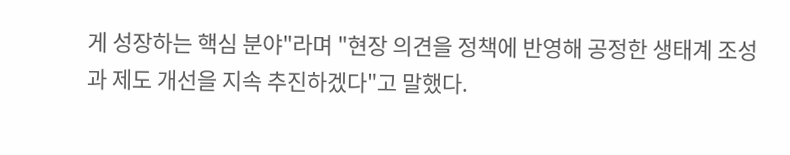게 성장하는 핵심 분야"라며 "현장 의견을 정책에 반영해 공정한 생태계 조성과 제도 개선을 지속 추진하겠다"고 말했다.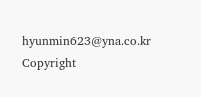hyunmin623@yna.co.kr
Copyright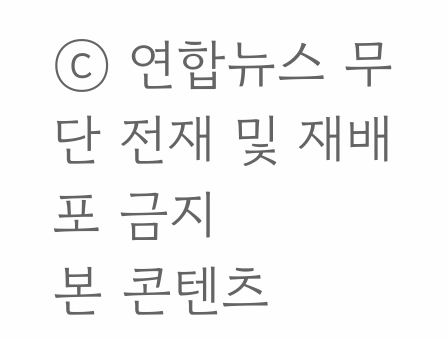ⓒ 연합뉴스 무단 전재 및 재배포 금지
본 콘텐츠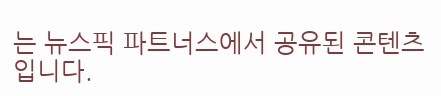는 뉴스픽 파트너스에서 공유된 콘텐츠입니다.